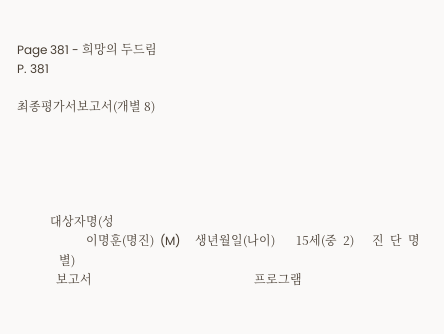Page 381 - 희망의 두드림
P. 381

최종평가서보고서(개별 8)





           대상자명(성
                       이명훈(명진)  (M)     생년월일(나이)       15세(중  2)      진  단  명
              별)
             보고서                                                      프로그램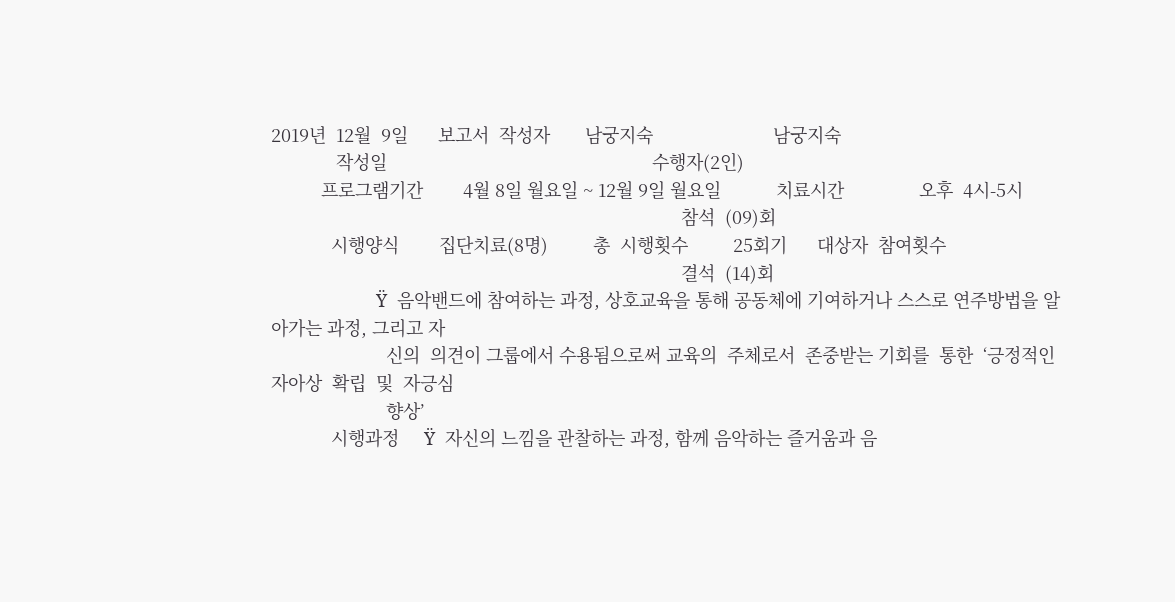2019년  12월  9일      보고서  작성자       남궁지숙                        남궁지숙
             작성일                                                     수행자(2인)
          프로그램기간        4월 8일 월요일 ~ 12월 9일 월요일           치료시간               오후  4시-5시
                                                                                  참석  (09)회
            시행양식        집단치료(8명)         총  시행횟수         25회기      대상자  참여횟수
                                                                                  결석  (14)회
                     Ÿ  음악밴드에 참여하는 과정, 상호교육을 통해 공동체에 기여하거나 스스로 연주방법을 알아가는 과정, 그리고 자
                       신의  의견이 그룹에서 수용됨으로써 교육의  주체로서  존중받는 기회를  통한  ‘긍정적인 자아상  확립  및  자긍심
                       향상’
            시행과정     Ÿ  자신의 느낌을 관찰하는 과정, 함께 음악하는 즐거움과 음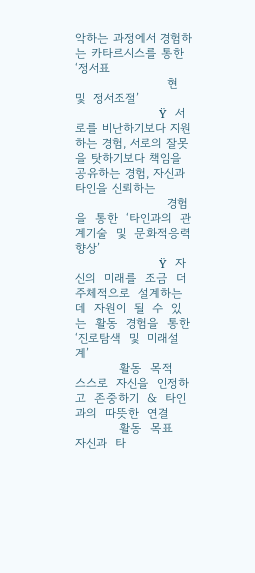악하는 과정에서 경험하는 카타르시스를 통한 ‘정서표
                       현  및  정서조절’
                     Ÿ  서로를 비난하기보다 지원하는 경험, 서로의 잘못을 탓하기보다 책임을 공유하는 경험, 자신과 타인을 신뢰하는
                       경험을  통한  ‘타인과의  관계기술  및  문화적응력  향상’
                     Ÿ  자신의  미래를  조금  더  주체적으로  설계하는  데  자원이  될  수  있는  활동  경험을  통한  ‘진로탐색  및  미래설계’
           활동  목적    스스로  자신을  인정하고  존중하기  &  타인과의  따뜻한  연결
           활동  목표    자신과  타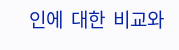인에  대한  비교와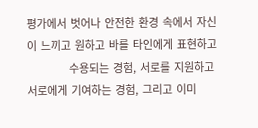평가에서  벗어나  안전한  환경  속에서  자신이  느끼고  원하고  바를  타인에게  표현하고
                     수용되는  경험,  서로를  지원하고  서로에게  기여하는  경험,  그리고  이미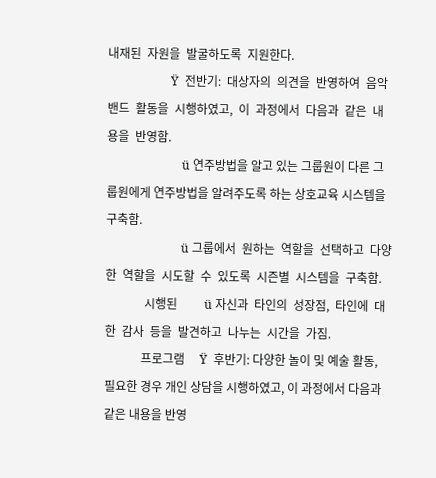내재된  자원을  발굴하도록  지원한다.
                     Ÿ  전반기:  대상자의  의견을  반영하여  음악  밴드  활동을  시행하였고,  이  과정에서  다음과  같은  내용을  반영함.
                         ü 연주방법을 알고 있는 그룹원이 다른 그룹원에게 연주방법을 알려주도록 하는 상호교육 시스템을 구축함.
                         ü 그룹에서  원하는  역할을  선택하고  다양한  역할을  시도할  수  있도록  시즌별  시스템을  구축함.
             시행된         ü 자신과  타인의  성장점,  타인에  대한  감사  등을  발견하고  나누는  시간을  가짐.
            프로그램     Ÿ  후반기: 다양한 놀이 및 예술 활동, 필요한 경우 개인 상담을 시행하였고, 이 과정에서 다음과 같은 내용을 반영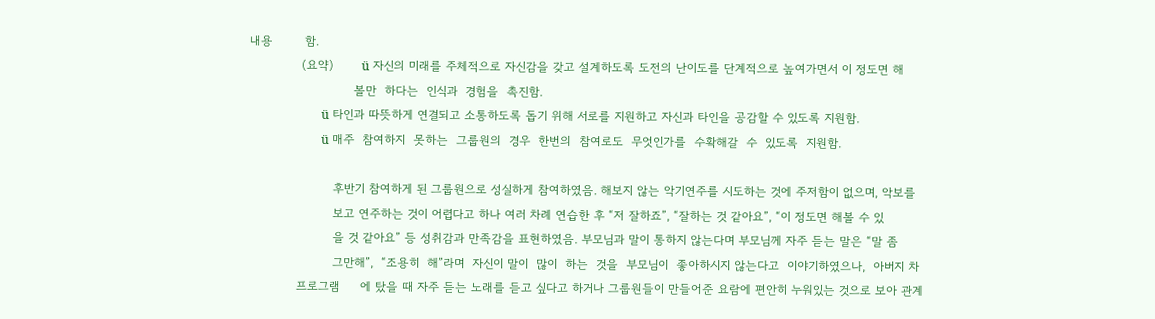내용        함.
             (요약)       ü 자신의 미래를 주체적으로 자신감을 갖고 설계하도록 도전의 난이도를 단계적으로 높여가면서 이 정도면 해
                          볼만  하다는  인식과  경험을  촉진함.
                        ü 타인과 따뜻하게 연결되고 소통하도록 돕기 위해 서로를 지원하고 자신과 타인을 공감할 수 있도록 지원함.
                        ü 매주  참여하지  못하는  그룹원의  경우  한번의  참여로도  무엇인가를  수확해갈  수  있도록  지원함.

                     후반기 참여하게 된 그룹원으로 성실하게 참여하였음. 해보지 않는 악기연주를 시도하는 것에 주저함이 없으며, 악보를
                     보고 연주하는 것이 어렵다고 하나 여러 차례 연습한 후 “저 잘하죠”, “잘하는 것 같아요”, “이 정도면 해볼 수 있
                     을 것 같아요” 등 성취감과 만족감을 표현하였음. 부모님과 말이 통하지 않는다며 부모님께 자주 듣는 말은 “말 좀
                     그만해”,  “조용히  해”라며  자신이 말이  많이  하는  것을  부모님이  좋아하시지 않는다고  이야기하였으나,  아버지 차
            프로그램     에 탔을 때 자주 듣는 노래를 듣고 싶다고 하거나 그룹원들이 만들어준 요람에 편안히 누워있는 것으로 보아 관계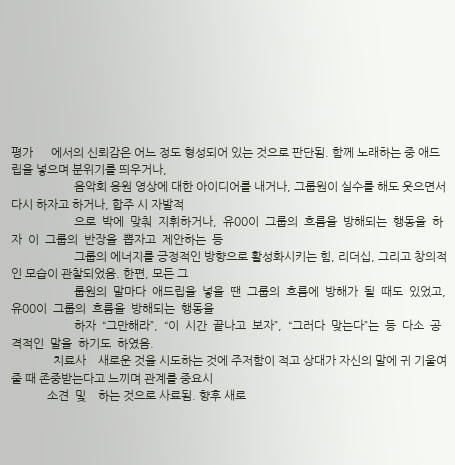평가      에서의 신뢰감은 어느 정도 형성되어 있는 것으로 판단됨. 함께 노래하는 중 애드립을 넣으며 분위기를 띄우거나,
                     음악회 응원 영상에 대한 아이디어를 내거나, 그룹원이 실수를 해도 웃으면서 다시 하자고 하거나, 합주 시 자발적
                     으로  박에  맞춰  지휘하거나,  유00이  그룹의  흐름을  방해되는  행동을  하자  이  그룹의  반장을  뽑자고  제안하는  등
                     그룹의 에너지를 긍정적인 방향으로 활성화시키는 힘, 리더십, 그리고 창의적인 모습이 관찰되었음. 한편, 모든 그
                     룹원의  말마다  애드립을  넣을  땐  그룹의  흐름에  방해가  될  때도  있었고,  유00이  그룹의  흐름을  방해되는  행동을
                     하자  “그만해라”,  “이  시간  끝나고  보자”,  “그러다  맞는다”는  등  다소  공격적인  말을  하기도  하였음.
              치료사    새로운 것을 시도하는 것에 주저함이 적고 상대가 자신의 말에 귀 기울여 줄 때 존중받는다고 느끼며 관계를 중요시
            소견  및    하는 것으로 사료됨. 향후 새로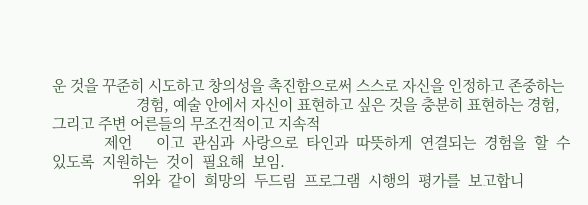운 것을 꾸준히 시도하고 창의성을 촉진함으로써 스스로 자신을 인정하고 존중하는
                     경험, 예술 안에서 자신이 표현하고 싶은 것을 충분히 표현하는 경험, 그리고 주변 어른들의 무조건적이고 지속적
             제언      이고  관심과  사랑으로  타인과  따뜻하게  연결되는  경험을  할  수  있도록  지원하는  것이  필요해  보임.
                    위와  같이  희망의  두드림  프로그램  시행의  평가를  보고합니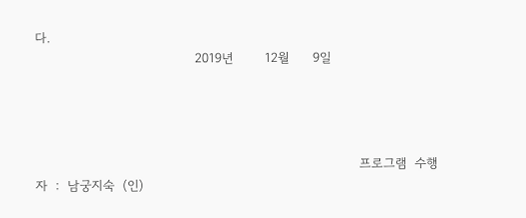다.
                                        2019년        12월      9일




                                                                                 프로그램  수행자  :  남궁지숙  (인)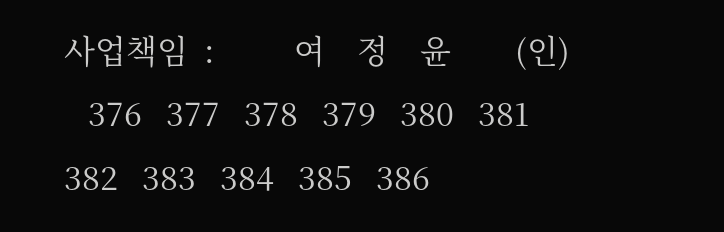사업책임  :          여    정    윤        (인)
   376   377   378   379   380   381   382   383   384   385   386